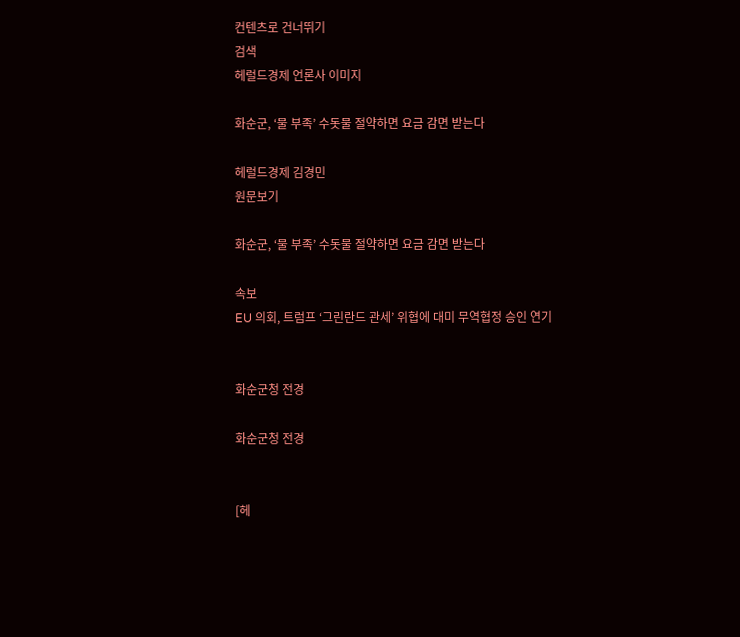컨텐츠로 건너뛰기
검색
헤럴드경제 언론사 이미지

화순군, ‘물 부족’ 수돗물 절약하면 요금 감면 받는다

헤럴드경제 김경민
원문보기

화순군, ‘물 부족’ 수돗물 절약하면 요금 감면 받는다

속보
EU 의회, 트럼프 ‘그린란드 관세’ 위협에 대미 무역협정 승인 연기


화순군청 전경

화순군청 전경


[헤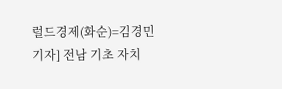럴드경제(화순)=김경민 기자] 전남 기초 자치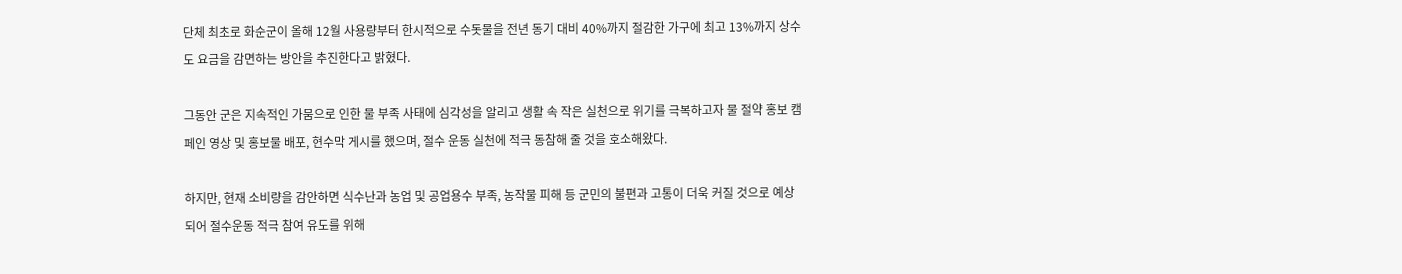단체 최초로 화순군이 올해 12월 사용량부터 한시적으로 수돗물을 전년 동기 대비 40%까지 절감한 가구에 최고 13%까지 상수도 요금을 감면하는 방안을 추진한다고 밝혔다.

그동안 군은 지속적인 가뭄으로 인한 물 부족 사태에 심각성을 알리고 생활 속 작은 실천으로 위기를 극복하고자 물 절약 홍보 캠페인 영상 및 홍보물 배포, 현수막 게시를 했으며, 절수 운동 실천에 적극 동참해 줄 것을 호소해왔다.

하지만, 현재 소비량을 감안하면 식수난과 농업 및 공업용수 부족, 농작물 피해 등 군민의 불편과 고통이 더욱 커질 것으로 예상되어 절수운동 적극 참여 유도를 위해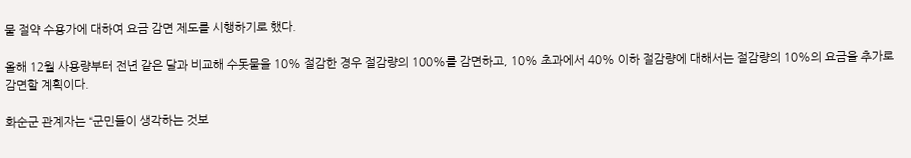물 절약 수용가에 대하여 요금 감면 제도를 시행하기로 했다.

올해 12월 사용량부터 전년 같은 달과 비교해 수돗물을 10% 절감한 경우 절감량의 100%를 감면하고, 10% 초과에서 40% 이하 절감량에 대해서는 절감량의 10%의 요금을 추가로 감면할 계획이다.

화순군 관계자는 “군민들이 생각하는 것보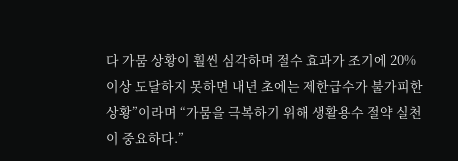다 가뭄 상황이 훨씬 심각하며 절수 효과가 조기에 20% 이상 도달하지 못하면 내년 초에는 제한급수가 불가피한 상황”이라며 “가뭄을 극복하기 위해 생활용수 절약 실천이 중요하다.”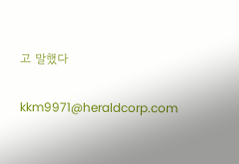고 말했다

kkm9971@heraldcorp.com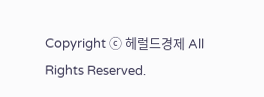Copyright ⓒ 헤럴드경제 All Rights Reserved.